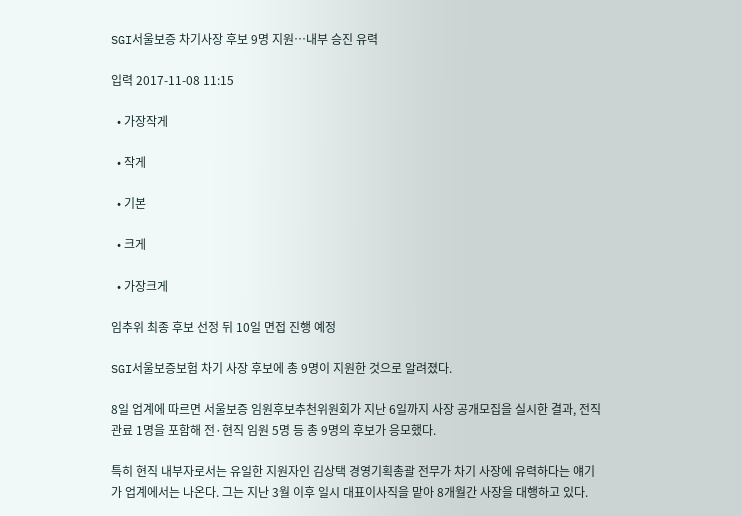SGI서울보증 차기사장 후보 9명 지원…내부 승진 유력

입력 2017-11-08 11:15

  • 가장작게

  • 작게

  • 기본

  • 크게

  • 가장크게

임추위 최종 후보 선정 뒤 10일 면접 진행 예정

SGI서울보증보험 차기 사장 후보에 총 9명이 지원한 것으로 알려졌다.

8일 업계에 따르면 서울보증 임원후보추천위원회가 지난 6일까지 사장 공개모집을 실시한 결과, 전직 관료 1명을 포함해 전·현직 임원 5명 등 총 9명의 후보가 응모했다.

특히 현직 내부자로서는 유일한 지원자인 김상택 경영기획총괄 전무가 차기 사장에 유력하다는 얘기가 업계에서는 나온다. 그는 지난 3월 이후 일시 대표이사직을 맡아 8개월간 사장을 대행하고 있다.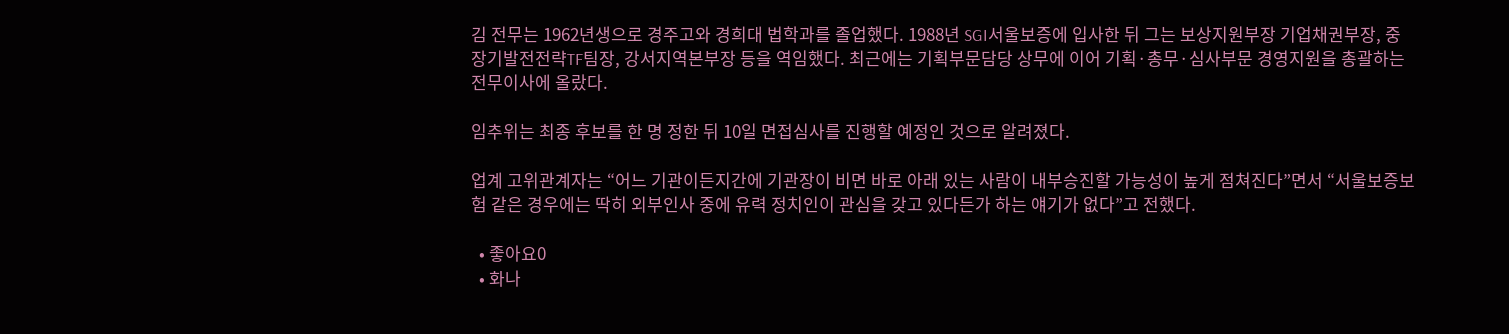김 전무는 1962년생으로 경주고와 경희대 법학과를 졸업했다. 1988년 SGI서울보증에 입사한 뒤 그는 보상지원부장 기업채권부장, 중장기발전전략TF팀장, 강서지역본부장 등을 역임했다. 최근에는 기획부문담당 상무에 이어 기획·총무·심사부문 경영지원을 총괄하는 전무이사에 올랐다.

임추위는 최종 후보를 한 명 정한 뒤 10일 면접심사를 진행할 예정인 것으로 알려졌다.

업계 고위관계자는 “어느 기관이든지간에 기관장이 비면 바로 아래 있는 사람이 내부승진할 가능성이 높게 점쳐진다”면서 “서울보증보험 같은 경우에는 딱히 외부인사 중에 유력 정치인이 관심을 갖고 있다든가 하는 얘기가 없다”고 전했다.

  • 좋아요0
  • 화나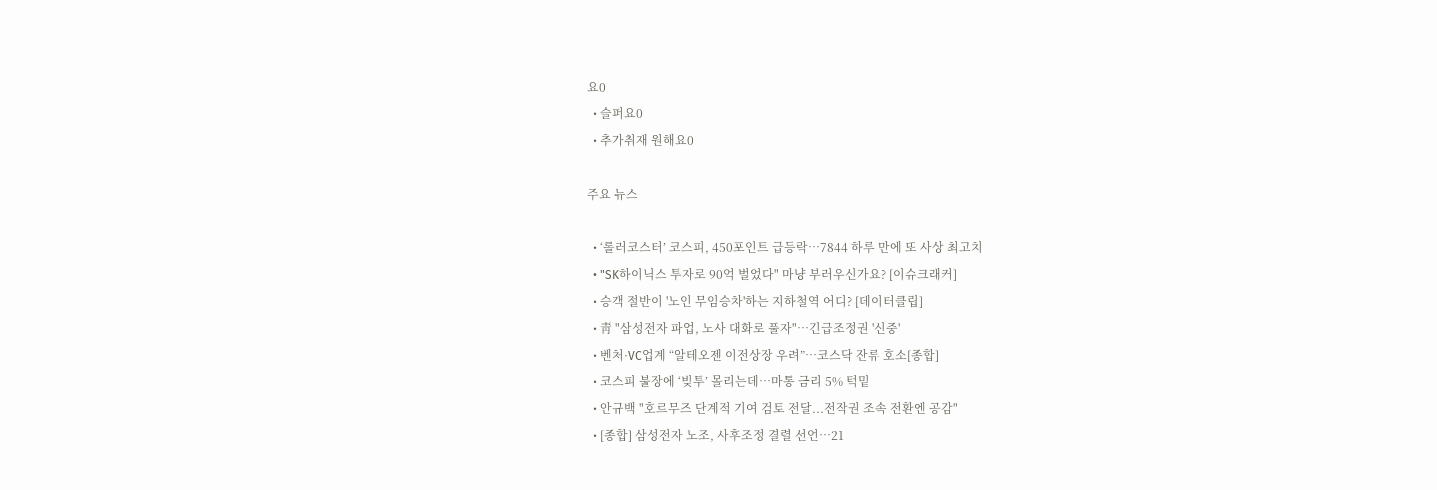요0
  • 슬퍼요0
  • 추가취재 원해요0

주요 뉴스

  • ‘롤러코스터’ 코스피, 450포인트 급등락…7844 하루 만에 또 사상 최고치
  • "SK하이닉스 투자로 90억 벌었다" 마냥 부러우신가요? [이슈크래커]
  • 승객 절반이 '노인 무임승차'하는 지하철역 어디? [데이터클립]
  • 靑 "삼성전자 파업, 노사 대화로 풀자"…긴급조정권 '신중'
  • 벤처·VC업계 “알테오젠 이전상장 우려”…코스닥 잔류 호소[종합]
  • 코스피 불장에 ‘빚투’ 몰리는데…마통 금리 5% 턱밑
  • 안규백 "호르무즈 단계적 기여 검토 전달...전작권 조속 전환엔 공감"
  • [종합] 삼성전자 노조, 사후조정 결렬 선언…21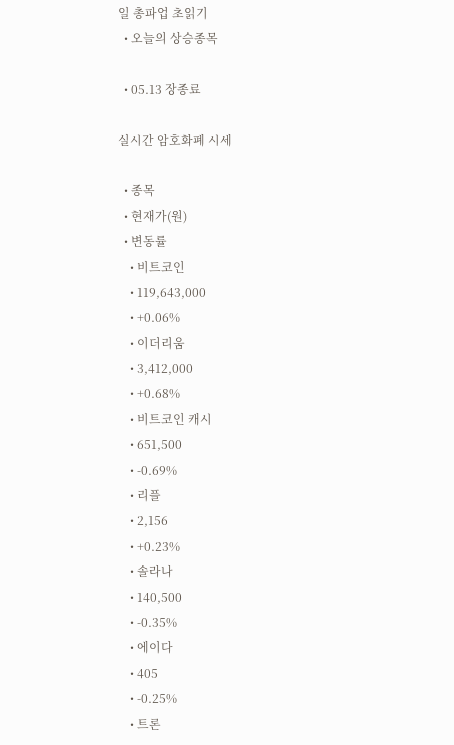일 총파업 초읽기
  • 오늘의 상승종목

  • 05.13 장종료

실시간 암호화폐 시세

  • 종목
  • 현재가(원)
  • 변동률
    • 비트코인
    • 119,643,000
    • +0.06%
    • 이더리움
    • 3,412,000
    • +0.68%
    • 비트코인 캐시
    • 651,500
    • -0.69%
    • 리플
    • 2,156
    • +0.23%
    • 솔라나
    • 140,500
    • -0.35%
    • 에이다
    • 405
    • -0.25%
    • 트론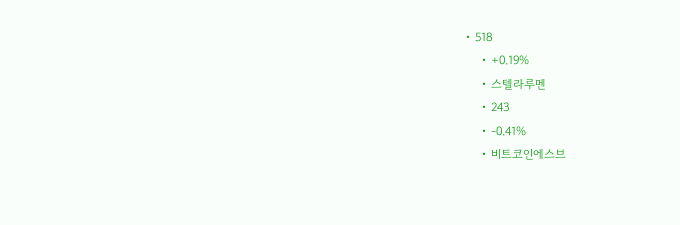• 518
    • +0.19%
    • 스텔라루멘
    • 243
    • -0.41%
    • 비트코인에스브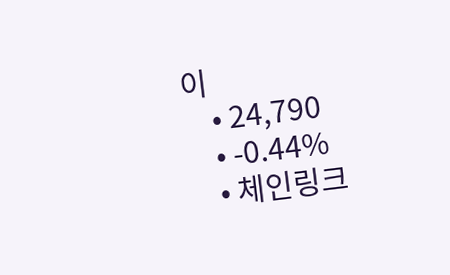이
    • 24,790
    • -0.44%
    • 체인링크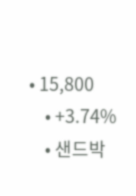• 15,800
    • +3.74%
    • 샌드박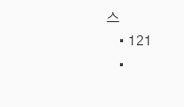스
    • 121
    •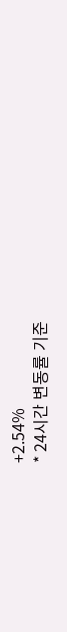+2.54%
* 24시간 변동률 기준